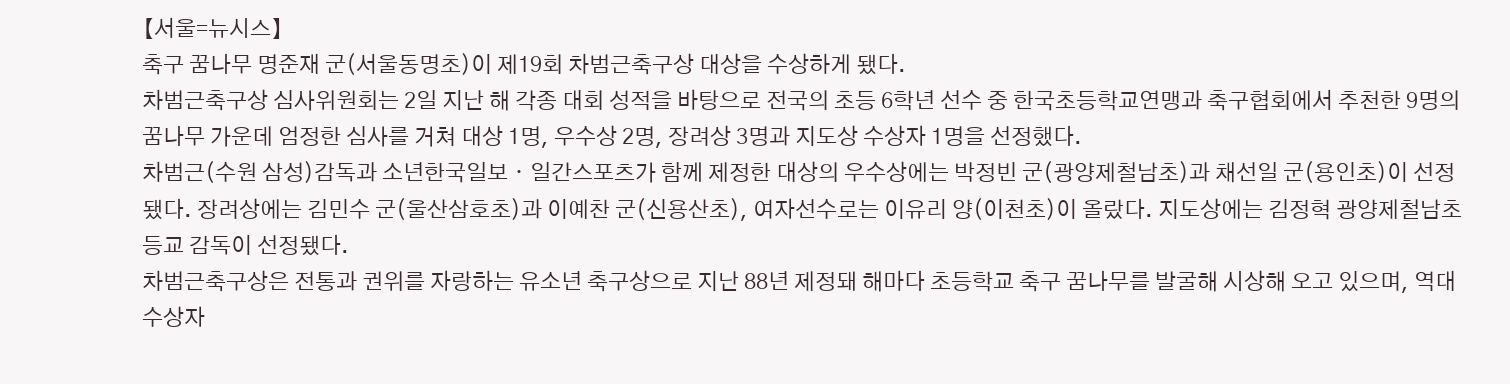【서울=뉴시스】
축구 꿈나무 명준재 군(서울동명초)이 제19회 차범근축구상 대상을 수상하게 됐다.
차범근축구상 심사위원회는 2일 지난 해 각종 대회 성적을 바탕으로 전국의 초등 6학년 선수 중 한국초등학교연맹과 축구협회에서 추천한 9명의 꿈나무 가운데 엄정한 심사를 거쳐 대상 1명, 우수상 2명, 장려상 3명과 지도상 수상자 1명을 선정했다.
차범근(수원 삼성)감독과 소년한국일보ㆍ일간스포츠가 함께 제정한 대상의 우수상에는 박정빈 군(광양제철남초)과 채선일 군(용인초)이 선정됐다. 장려상에는 김민수 군(울산삼호초)과 이예찬 군(신용산초), 여자선수로는 이유리 양(이천초)이 올랐다. 지도상에는 김정혁 광양제철남초등교 감독이 선정됐다.
차범근축구상은 전통과 권위를 자랑하는 유소년 축구상으로 지난 88년 제정돼 해마다 초등학교 축구 꿈나무를 발굴해 시상해 오고 있으며, 역대 수상자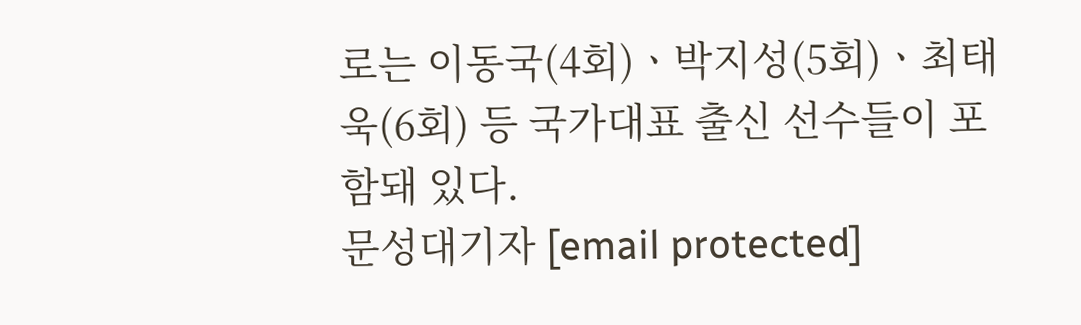로는 이동국(4회)ㆍ박지성(5회)ㆍ최태욱(6회) 등 국가대표 출신 선수들이 포함돼 있다.
문성대기자 [email protected]